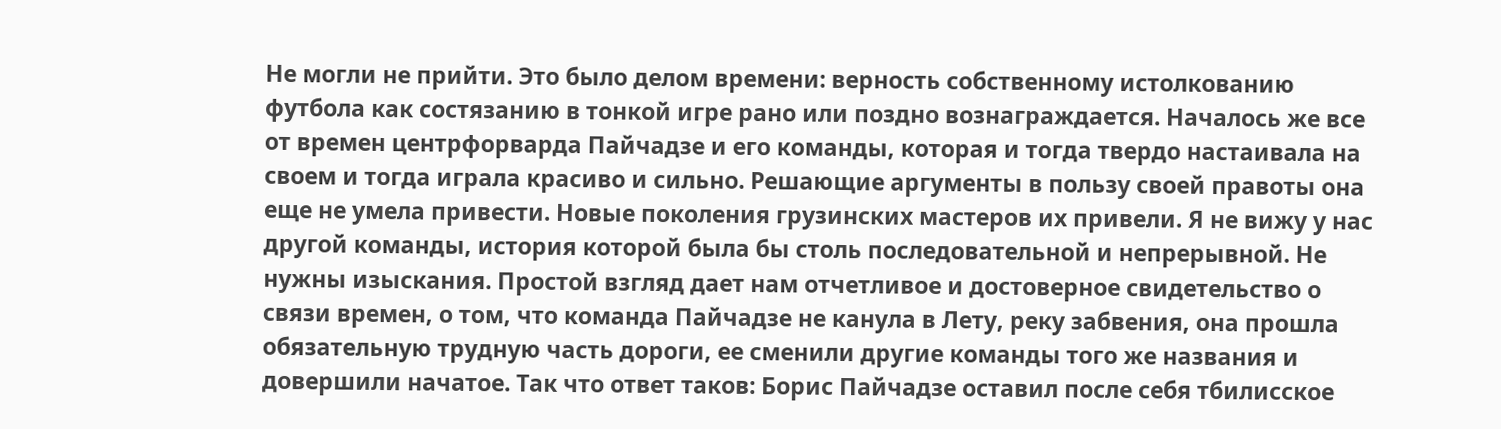Не могли не прийти. Это было делом времени: верность собственному истолкованию футбола как состязанию в тонкой игре рано или поздно вознаграждается. Началось же все от времен центрфорварда Пайчадзе и его команды, которая и тогда твердо настаивала на своем и тогда играла красиво и сильно. Решающие аргументы в пользу своей правоты она еще не умела привести. Новые поколения грузинских мастеров их привели. Я не вижу у нас другой команды, история которой была бы столь последовательной и непрерывной. Не нужны изыскания. Простой взгляд дает нам отчетливое и достоверное свидетельство о связи времен, о том, что команда Пайчадзе не канула в Лету, реку забвения, она прошла обязательную трудную часть дороги, ее сменили другие команды того же названия и довершили начатое. Так что ответ таков: Борис Пайчадзе оставил после себя тбилисское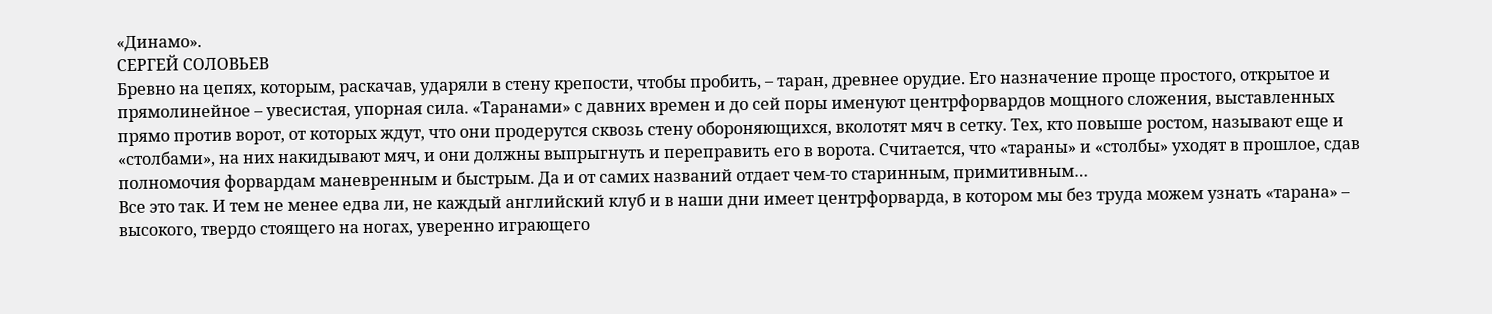«Динамо».
СЕРГЕЙ СОЛОВЬЕВ
Бревно на цепях, которым, раскачав, ударяли в стену крепости, чтобы пробить, – таран, древнее орудие. Его назначение проще простого, открытое и прямолинейное – увесистая, упорная сила. «Таранами» с давних времен и до сей поры именуют центрфорвардов мощного сложения, выставленных прямо против ворот, от которых ждут, что они продерутся сквозь стену обороняющихся, вколотят мяч в сетку. Тех, кто повыше ростом, называют еще и «столбами», на них накидывают мяч, и они должны выпрыгнуть и переправить его в ворота. Считается, что «тараны» и «столбы» уходят в прошлое, сдав полномочия форвардам маневренным и быстрым. Да и от самих названий отдает чем-то старинным, примитивным…
Все это так. И тем не менее едва ли, не каждый английский клуб и в наши дни имеет центрфорварда, в котором мы без труда можем узнать «тарана» – высокого, твердо стоящего на ногах, уверенно играющего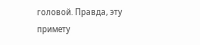головой. Правда, эту примету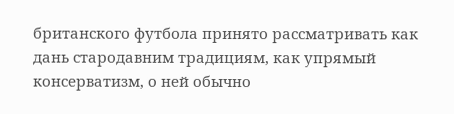британского футбола принято рассматривать как дань стародавним традициям, как упрямый консерватизм, о ней обычно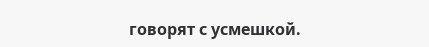говорят с усмешкой.